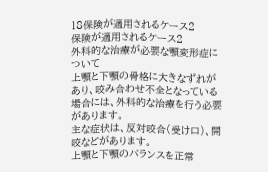18保険が適用されるケース2
保険が適用されるケース2
外科的な治療が必要な顎変形症について
上顎と下顎の骨格に大きなずれがあり、咬み合わせ不全となっている場合には、外科的な治療を行う必要があります。
主な症状は、反対咬合(受け口)、開咬などがあります。
上顎と下顎のバランスを正常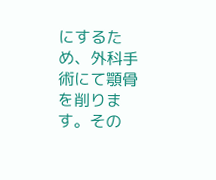にするため、外科手術にて顎骨を削ります。その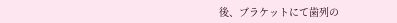後、ブラケットにて歯列の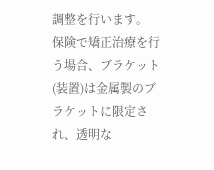調整を行います。
保険で矯正治療を行う場合、ブラケット(装置)は金属製のブラケットに限定され、透明な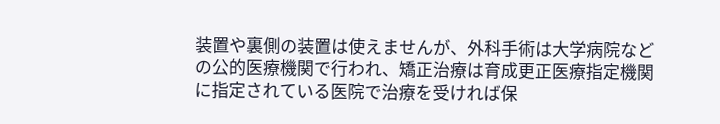装置や裏側の装置は使えませんが、外科手術は大学病院などの公的医療機関で行われ、矯正治療は育成更正医療指定機関に指定されている医院で治療を受ければ保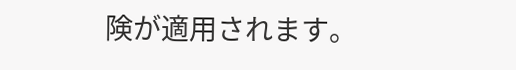険が適用されます。